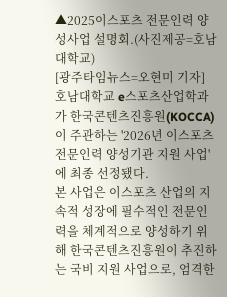▲2025이스포츠 전문인력 양성사업 설명회.(사진제공=호남대학교)
[광주타임뉴스=오현미 기자] 호남대학교 e스포츠산업학과가 한국콘텐츠진흥원(KOCCA)이 주관하는 '2026년 이스포츠 전문인력 양성기관 지원 사업'에 최종 선정됐다.
본 사업은 이스포츠 산업의 지속적 성장에 필수적인 전문인력을 체계적으로 양성하기 위해 한국콘텐츠진흥원이 추진하는 국비 지원 사업으로, 엄격한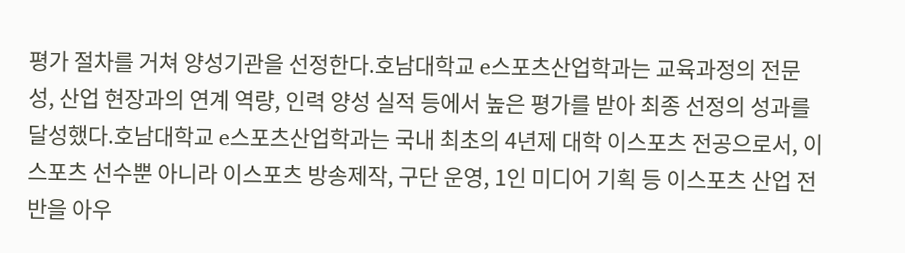평가 절차를 거쳐 양성기관을 선정한다.호남대학교 e스포츠산업학과는 교육과정의 전문성, 산업 현장과의 연계 역량, 인력 양성 실적 등에서 높은 평가를 받아 최종 선정의 성과를 달성했다.호남대학교 e스포츠산업학과는 국내 최초의 4년제 대학 이스포츠 전공으로서, 이스포츠 선수뿐 아니라 이스포츠 방송제작, 구단 운영, 1인 미디어 기획 등 이스포츠 산업 전반을 아우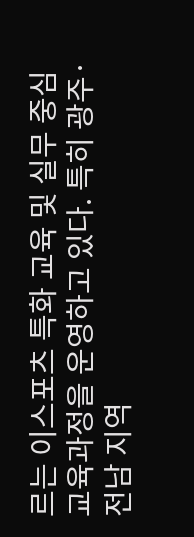르는 이스포츠 특화 교육 및 실무 중심 교육과정을 운영하고 있다. 특히 광주·전남 지역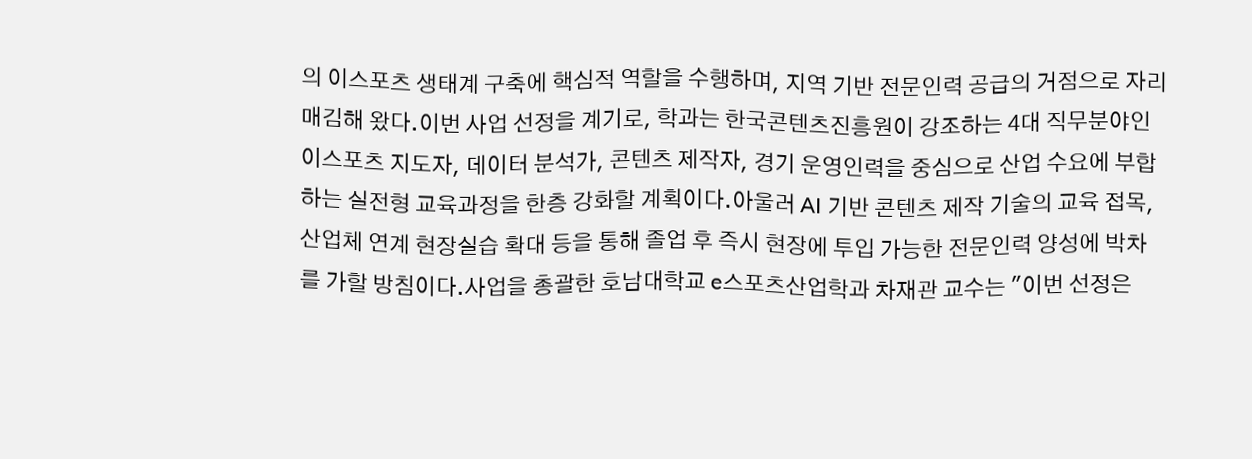의 이스포츠 생태계 구축에 핵심적 역할을 수행하며, 지역 기반 전문인력 공급의 거점으로 자리매김해 왔다.이번 사업 선정을 계기로, 학과는 한국콘텐츠진흥원이 강조하는 4대 직무분야인 이스포츠 지도자, 데이터 분석가, 콘텐츠 제작자, 경기 운영인력을 중심으로 산업 수요에 부합하는 실전형 교육과정을 한층 강화할 계획이다.아울러 AI 기반 콘텐츠 제작 기술의 교육 접목, 산업체 연계 현장실습 확대 등을 통해 졸업 후 즉시 현장에 투입 가능한 전문인력 양성에 박차를 가할 방침이다.사업을 총괄한 호남대학교 e스포츠산업학과 차재관 교수는 "이번 선정은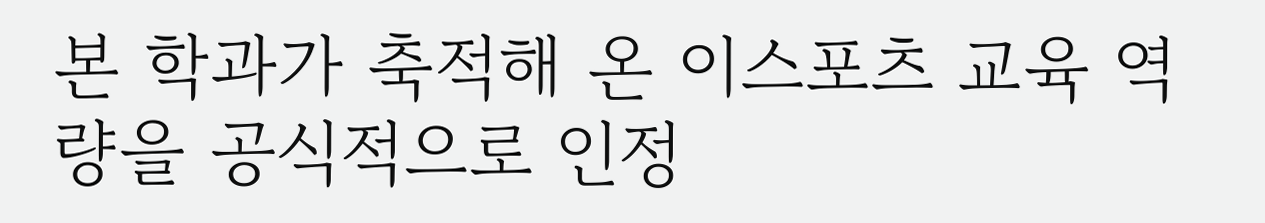본 학과가 축적해 온 이스포츠 교육 역량을 공식적으로 인정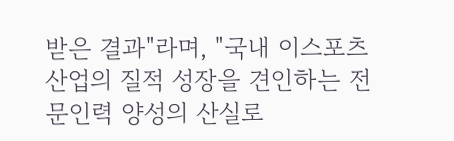받은 결과"라며, "국내 이스포츠 산업의 질적 성장을 견인하는 전문인력 양성의 산실로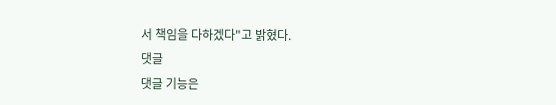서 책임을 다하겠다"고 밝혔다.
댓글
댓글 기능은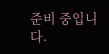준비 중입니다.